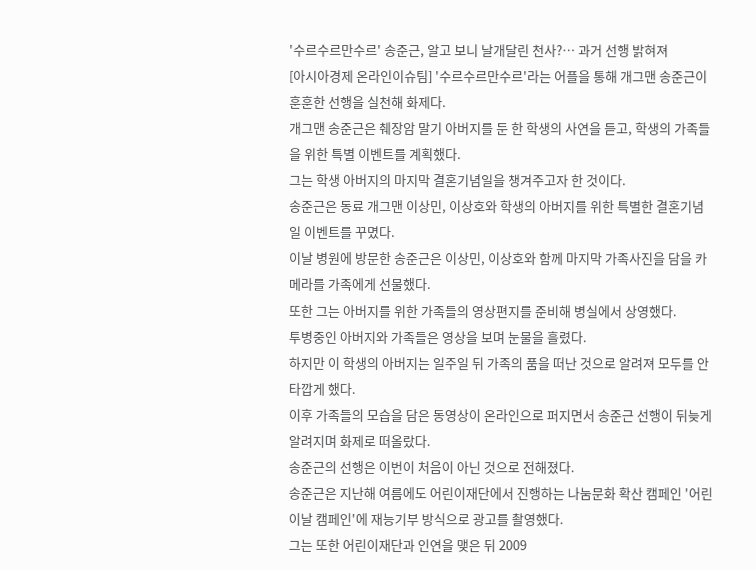'수르수르만수르' 송준근, 알고 보니 날개달린 천사?… 과거 선행 밝혀져
[아시아경제 온라인이슈팀] '수르수르만수르'라는 어플을 통해 개그맨 송준근이 훈훈한 선행을 실천해 화제다.
개그맨 송준근은 췌장암 말기 아버지를 둔 한 학생의 사연을 듣고, 학생의 가족들을 위한 특별 이벤트를 계획했다.
그는 학생 아버지의 마지막 결혼기념일을 챙겨주고자 한 것이다.
송준근은 동료 개그맨 이상민, 이상호와 학생의 아버지를 위한 특별한 결혼기념일 이벤트를 꾸몄다.
이날 병원에 방문한 송준근은 이상민, 이상호와 함께 마지막 가족사진을 담을 카메라를 가족에게 선물했다.
또한 그는 아버지를 위한 가족들의 영상편지를 준비해 병실에서 상영했다.
투병중인 아버지와 가족들은 영상을 보며 눈물을 흘렸다.
하지만 이 학생의 아버지는 일주일 뒤 가족의 품을 떠난 것으로 알려져 모두를 안타깝게 했다.
이후 가족들의 모습을 담은 동영상이 온라인으로 퍼지면서 송준근 선행이 뒤늦게 알려지며 화제로 떠올랐다.
송준근의 선행은 이번이 처음이 아닌 것으로 전해졌다.
송준근은 지난해 여름에도 어린이재단에서 진행하는 나눔문화 확산 캠페인 '어린이날 캠페인'에 재능기부 방식으로 광고를 촬영했다.
그는 또한 어린이재단과 인연을 맺은 뒤 2009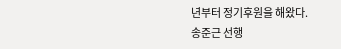년부터 정기후원을 해왔다.
송준근 선행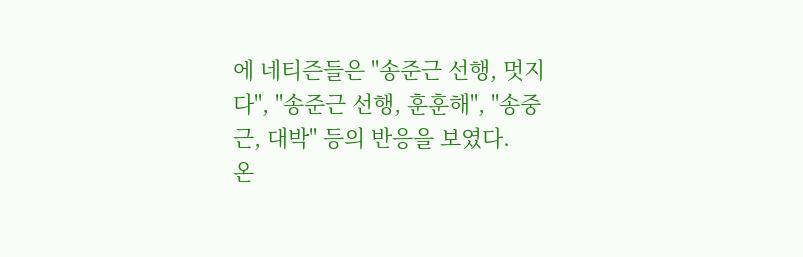에 네티즌들은 "송준근 선행, 멋지다", "송준근 선행, 훈훈해", "송중근, 대박" 등의 반응을 보였다.
온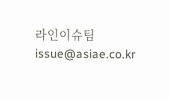라인이슈팀 issue@asiae.co.kr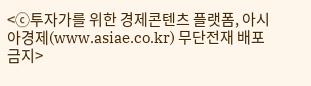<ⓒ투자가를 위한 경제콘텐츠 플랫폼, 아시아경제(www.asiae.co.kr) 무단전재 배포금지>